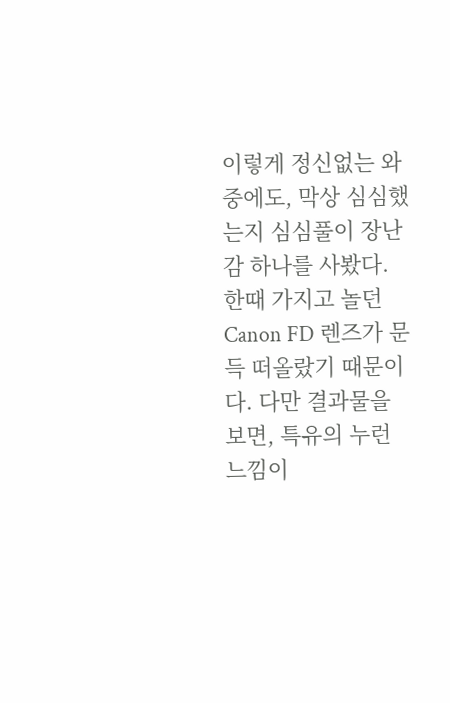이렇게 정신없는 와중에도, 막상 심심했는지 심심풀이 장난감 하나를 사봤다. 한때 가지고 놀던 Canon FD 렌즈가 문득 떠올랐기 때문이다. 다만 결과물을 보면, 특유의 누런 느낌이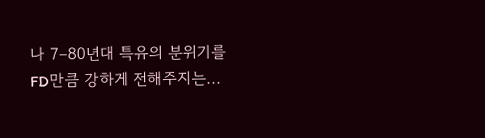나 7–80년대 특유의 분위기를 FD만큼 강하게 전해주지는...